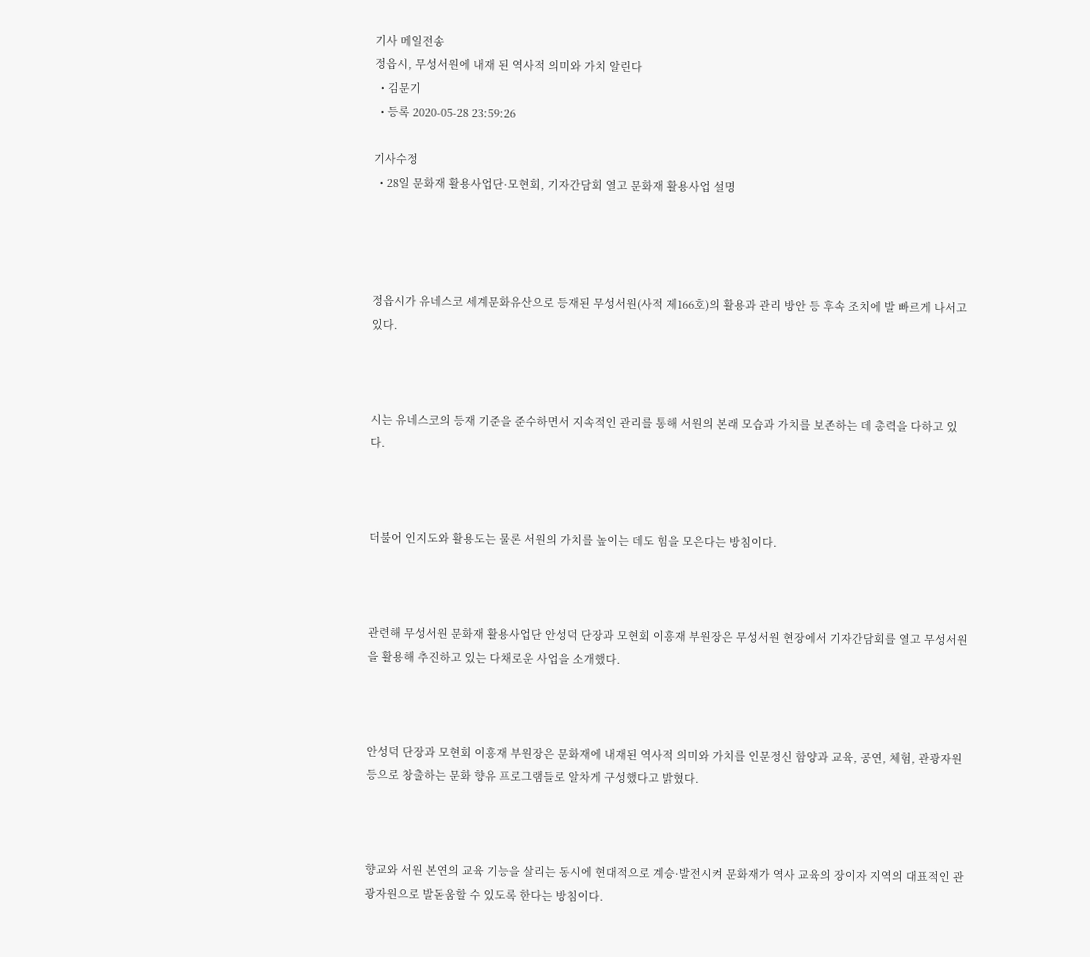기사 메일전송
정읍시, 무성서원에 내재 된 역사적 의미와 가치 알린다
  • 김문기
  • 등록 2020-05-28 23:59:26

기사수정
  • 28일 문화재 활용사업단·모현회, 기자간담회 열고 문화재 활용사업 설명




정읍시가 유네스코 세계문화유산으로 등재된 무성서원(사적 제166호)의 활용과 관리 방안 등 후속 조치에 발 빠르게 나서고 있다.



시는 유네스코의 등재 기준을 준수하면서 지속적인 관리를 통해 서원의 본래 모습과 가치를 보존하는 데 총력을 다하고 있다.



더불어 인지도와 활용도는 물론 서원의 가치를 높이는 데도 힘을 모은다는 방침이다.



관련해 무성서원 문화재 활용사업단 안성덕 단장과 모현회 이흥재 부원장은 무성서원 현장에서 기자간담회를 열고 무성서원을 활용해 추진하고 있는 다채로운 사업을 소개했다.



안성덕 단장과 모현회 이흥재 부원장은 문화재에 내재된 역사적 의미와 가치를 인문정신 함양과 교육, 공연, 체험, 관광자원 등으로 창출하는 문화 향유 프로그램들로 알차게 구성했다고 밝혔다.



향교와 서원 본연의 교육 기능을 살리는 동시에 현대적으로 계승·발전시켜 문화재가 역사 교육의 장이자 지역의 대표적인 관광자원으로 발돋움할 수 있도록 한다는 방침이다.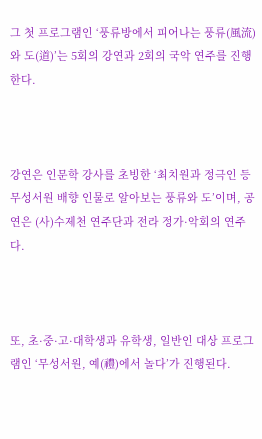그 첫 프로그램인 ‘풍류방에서 피어나는 풍류(風流)와 도(道)’는 5회의 강연과 2회의 국악 연주를 진행한다.



강연은 인문학 강사를 초빙한 ‘최치원과 정극인 등 무성서원 배향 인물로 알아보는 풍류와 도’이며, 공연은 (사)수제천 연주단과 전라 정가·악회의 연주다.



또, 초·중·고·대학생과 유학생, 일반인 대상 프로그램인 ‘무성서원, 예(禮)에서 놀다’가 진행된다.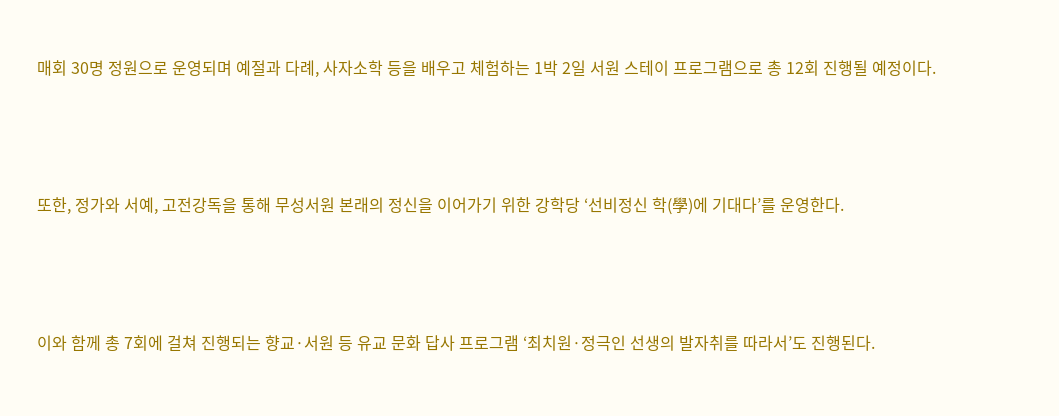매회 30명 정원으로 운영되며 예절과 다례, 사자소학 등을 배우고 체험하는 1박 2일 서원 스테이 프로그램으로 총 12회 진행될 예정이다.



또한, 정가와 서예, 고전강독을 통해 무성서원 본래의 정신을 이어가기 위한 강학당 ‘선비정신 학(學)에 기대다’를 운영한다.



이와 함께 총 7회에 걸쳐 진행되는 향교·서원 등 유교 문화 답사 프로그램 ‘최치원·정극인 선생의 발자취를 따라서’도 진행된다.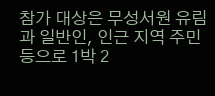참가 대상은 무성서원 유림과 일반인, 인근 지역 주민 등으로 1박 2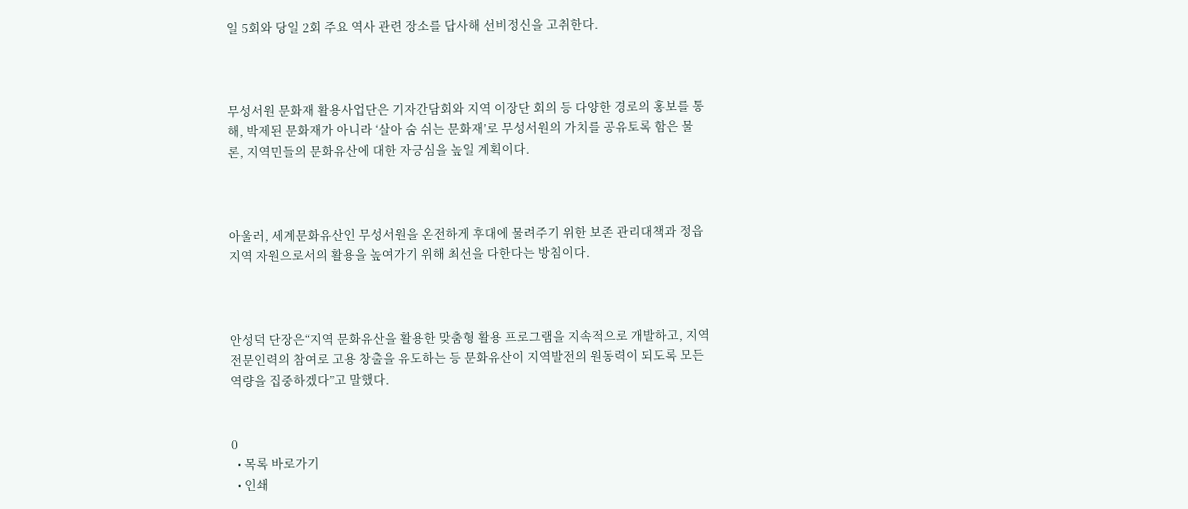일 5회와 당일 2회 주요 역사 관련 장소를 답사해 선비정신을 고취한다.



무성서원 문화재 활용사업단은 기자간담회와 지역 이장단 회의 등 다양한 경로의 홍보를 통해, 박제된 문화재가 아니라 ‘살아 숨 쉬는 문화재’로 무성서원의 가치를 공유토록 함은 물론, 지역민들의 문화유산에 대한 자긍심을 높일 계획이다.



아울러, 세계문화유산인 무성서원을 온전하게 후대에 물려주기 위한 보존 관리대책과 정읍지역 자원으로서의 활용을 높여가기 위해 최선을 다한다는 방침이다.



안성덕 단장은“지역 문화유산을 활용한 맞춤형 활용 프로그램을 지속적으로 개발하고, 지역 전문인력의 참여로 고용 창출을 유도하는 등 문화유산이 지역발전의 원동력이 되도록 모든 역량을 집중하겠다”고 말했다.


0
  • 목록 바로가기
  • 인쇄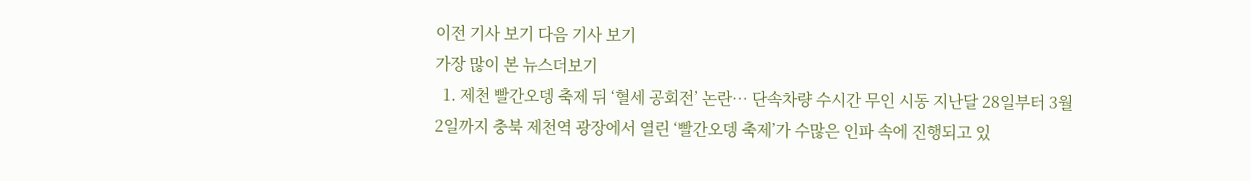이전 기사 보기 다음 기사 보기
가장 많이 본 뉴스더보기
  1. 제천 빨간오뎅 축제 뒤 ‘혈세 공회전’ 논란… 단속차량 수시간 무인 시동 지난달 28일부터 3월 2일까지 충북 제천역 광장에서 열린 ‘빨간오뎅 축제’가 수많은 인파 속에 진행되고 있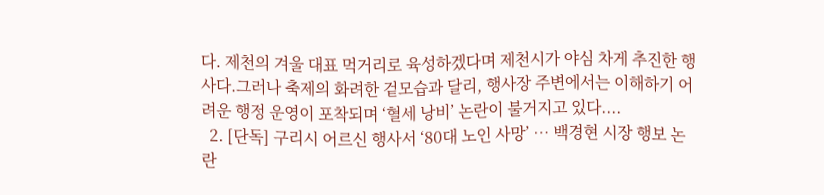다. 제천의 겨울 대표 먹거리로 육성하겠다며 제천시가 야심 차게 추진한 행사다.그러나 축제의 화려한 겉모습과 달리, 행사장 주변에서는 이해하기 어려운 행정 운영이 포착되며 ‘혈세 낭비’ 논란이 불거지고 있다....
  2. [단독] 구리시 어르신 행사서 ‘80대 노인 사망’ … 백경현 시장 행보 논란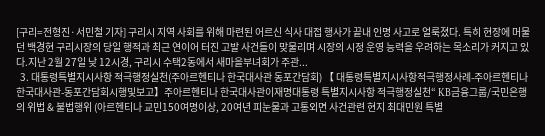[구리=전형진·서민철 기자] 구리시 지역 사회를 위해 마련된 어르신 식사 대접 행사가 끝내 인명 사고로 얼룩졌다. 특히 현장에 머물던 백경현 구리시장의 당일 행적과 최근 연이어 터진 고발 사건들이 맞물리며 시장의 시정 운영 능력을 우려하는 목소리가 커지고 있다.지난 2월 27일 낮 12시경, 구리시 수택2동에서 새마을부녀회가 주관...
  3. 대통령특별지시사항 적극행정실천(주아르헨티나 한국대사관 동포간담회) 【 대통령특별지시사항적극행정사례-주아르헨티나한국대사관-동포간담회시행및보고】주아르헨티나 한국대사관이재명대통령 특별지시사항 적극행정실천“ KB금융그룹/국민은행의 위법 & 불법행위 (아르헨티나 교민150여명이상, 20여년 피눈물과 고통외면 사건관련 현지 최대민원 특별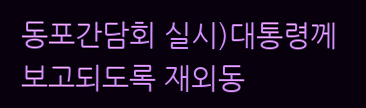동포간담회 실시)대통령께 보고되도록 재외동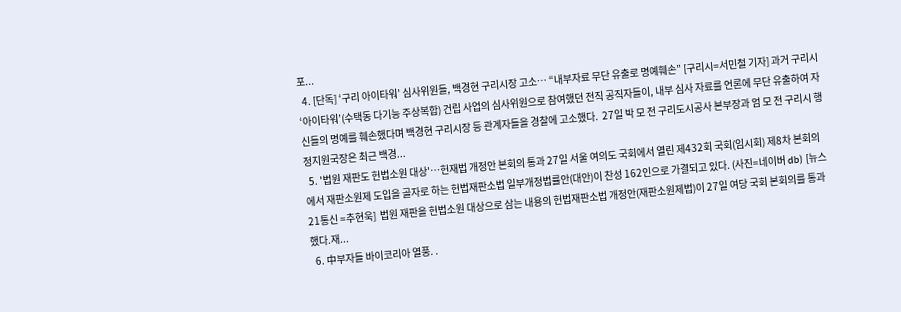포...
  4. [단독] ‘구리 아이타워’ 심사위원들, 백경현 구리시장 고소… “내부자료 무단 유출로 명예훼손” [구리시=서민철 기자] 과거 구리시 ‘아이타워’(수택동 다기능 주상복합) 건립 사업의 심사위원으로 참여했던 전직 공직자들이, 내부 심사 자료를 언론에 무단 유출하여 자신들의 명예를 훼손했다며 백경현 구리시장 등 관계자들을 경찰에 고소했다.  27일 박 모 전 구리도시공사 본부장과 엄 모 전 구리시 행정지원국장은 최근 백경...
  5. '법원 재판도 헌법소원 대상'…헌재법 개정안 본회의 통과 27일 서울 여의도 국회에서 열린 제432회 국회(임시회) 제8차 본회의에서 재판소원제 도입을 골자로 하는 헌법재판소법 일부개정법률안(대안)이 찬성 162인으로 가결되고 있다. (사진=네이버 db) [뉴스21통신 =추현욱]  법원 재판을 헌법소원 대상으로 삼는 내용의 헌법재판소법 개정안(재판소원제법)이 27일 여당 국회 본회의를 통과했다.재...
  6. 中부자들 바이코리아 열풍. .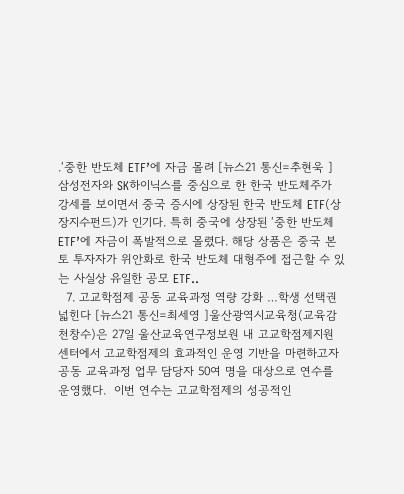.‘중한 반도체 ETF’에 자금 몰려 [뉴스21 통신=추현욱 ] 삼성전자와 SK하이닉스를 중심으로 한 한국 반도체주가 강세를 보이면서 중국 증시에 상장된 한국 반도체 ETF(상장지수펀드)가 인기다. 특히 중국에 상장된 ‘중한 반도체 ETF’에 자금이 폭발적으로 몰렸다. 해당 상품은 중국 본토 투자자가 위안화로 한국 반도체 대형주에 접근할 수 있는 사실상 유일한 공모 ETF..
  7. 고교학점제 공동 교육과정 역량 강화 …학생 선택권 넓힌다 [뉴스21 통신=최세영 ]울산광역시교육청(교육감 천창수)은 27일 울산교육연구정보원 내 고교학점제지원센터에서 고교학점제의 효과적인 운영 기반을 마련하고자 공동 교육과정 업무 담당자 50여 명을 대상으로 연수를 운영했다.  이번 연수는 고교학점제의 성공적인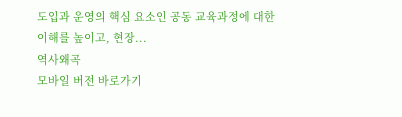도입과 운영의 핵심 요소인 공동 교육과정에 대한 이해를 높이고, 현장...
역사왜곡
모바일 버전 바로가기